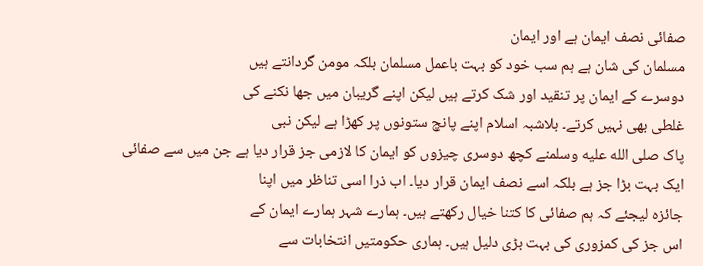صفائی نصف ایمان ہے اور ایمان
مسلمان کی شان ہے ہم سب خود کو بہت باعمل مسلمان بلکہ مومن گردانتے ہیں
دوسرے کے ایمان پر تنقید اور شک کرتے ہیں لیکن اپنے گریبان میں جھا نکنے کی
غلطی بھی نہیں کرتے۔ بلاشبہ اسلام اپنے پانچ ستونوں پر کھڑا ہے لیکن نبی
پاک صلى الله عليه وسلمنے کچھ دوسری چیزوں کو ایمان کا لازمی جز قرار دیا ہے جن میں سے صفائی
ایک بہت بڑا جز ہے بلکہ اسے نصف ایمان قرار دیا۔ اب ذرا اسی تناظر میں اپنا
جائزہ لیجئے کہ ہم صفائی کا کتنا خیال رکھتے ہیں۔ ہمارے شہر ہمارے ایمان کے
اس جز کی کمزوری کی بہت بڑی دلیل ہیں۔ ہماری حکومتیں انتخابات سے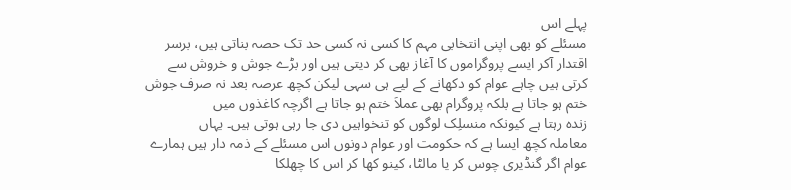پہلے اس
مسئلے کو بھی اپنی انتخابی مہم کا کسی نہ کسی حد تک حصہ بناتی ہیں، برسر
اقتدار آکر ایسے پروگراموں کا آغاز بھی کر دیتی ہیں اور بڑے جوش و خروش سے
کرتی ہیں چاہے عوام کو دکھانے کے لیے ہی سہی لیکن کچھ عرصہ بعد نہ صرف جوش
ختم ہو جاتا ہے بلکہ پروگرام بھی عملاَ ختم ہو جاتا ہے اگرچہ کاغذوں میں
زندہ رہتا ہے کیونکہ منسلِک لوگوں کو تنخواہیں دی جا رہی ہوتی ہیں۔ یہاں
معاملہ کچھ ایسا ہے کہ حکومت اور عوام دونوں اس مسئلے کے ذمہ دار ہیں ہمارے
عوام اگر گنڈیری چوس کر یا مالٹا، کینو کھا کر اس کا چھلکا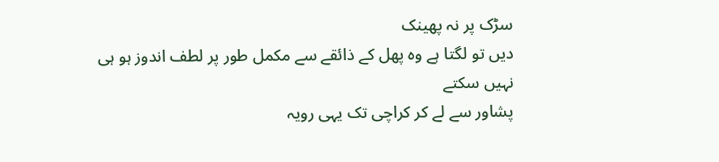سڑک پر نہ پھینک
دیں تو لگتا ہے وہ پھل کے ذائقے سے مکمل طور پر لطف اندوز ہو ہی نہیں سکتے
پشاور سے لے کر کراچی تک یہی رویہ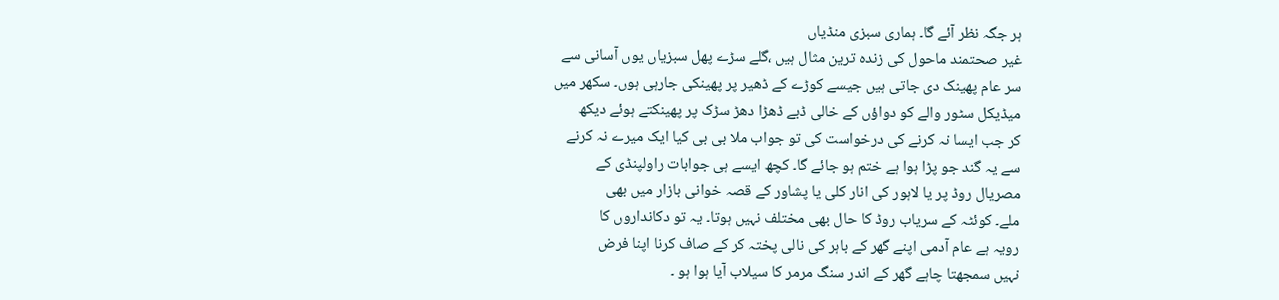ہر جگہ نظر آئے گا۔ ہماری سبزی منڈیاں
غیر صحتمند ماحول کی زندہ ترین مثال ہیں ،گلے سڑے پھل سبزیاں یوں آسانی سے
سر عام پھینک دی جاتی ہیں جیسے کوڑے کے ڈھیر پر پھینکی جارہی ہوں۔ سکھر میں
میڈیکل سٹور والے کو دواؤں کے خالی ڈبے ڈھڑا دھڑ سڑک پر پھینکتے ہوئے دیکھ
کر جب ایسا نہ کرنے کی درخواست کی تو جواب ملا بی بی کیا ایک میرے نہ کرنے
سے یہ گند جو پڑا ہوا ہے ختم ہو جائے گا۔ کچھ ایسے ہی جوابات راولپنڈی کے
مصریال روڈ پر یا لاہور کی انار کلی یا پشاور کے قصہ خوانی بازار میں بھی
ملے۔ کوئٹہ کے سریاب روڈ کا حال بھی مختلف نہیں ہوتا۔ یہ تو دکانداروں کا
رویہ ہے عام آدمی اپنے گھر کے باہر کی نالی پختہ کر کے صاف کرنا اپنا فرض
نہیں سمجھتا چاہے گھر کے اندر سنگ مرمر کا سیلاب آیا ہوا ہو ۔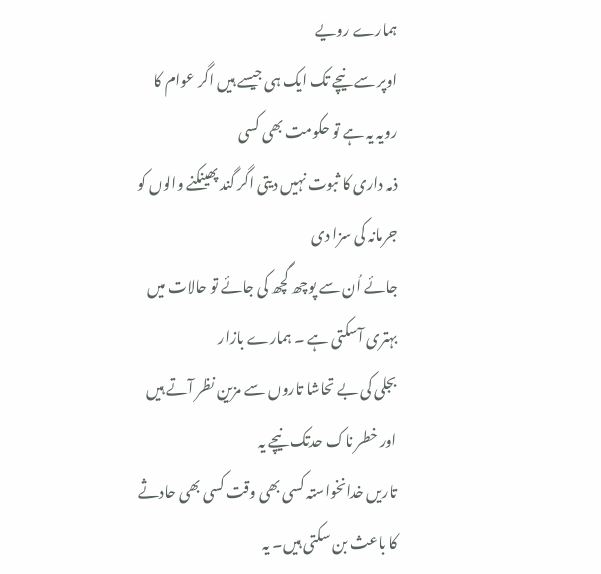ہمارے رویے
اوپر سے نیچے تک ایک ہی جیسے ہیں اگر عوام کا رویہ یہ ہے تو حکومت بھی کسی
ذمہ داری کا ثبوت نہیں دیتی اگر گند پھینکنے والوں کو جرمانہ کی سزا دی
جائے اُن سے پوچھ گچھ کی جائے تو حالات میں بہتری آسکتی ہے ۔ ہمارے بازار
بجلی کی بے تحاشا تاروں سے مزین نظر آتے ہیں اور خطر ناک حدتک نیچے یہ
تاریں خدانخواستہ کسی بھی وقت کسی بھی حادثے کا باعث بن سکتی ہیں۔ یہ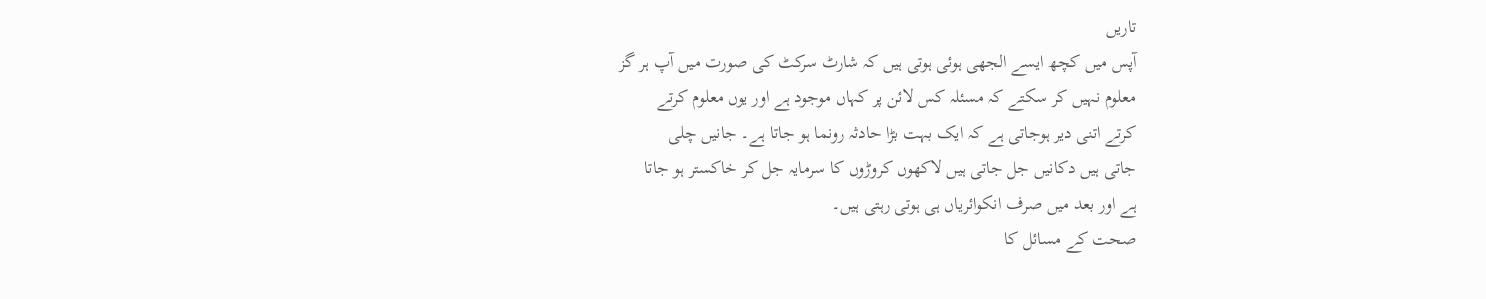تاریں
آپس میں کچھ ایسے الجھی ہوئی ہوتی ہیں کہ شارٹ سرکٹ کی صورت میں آپ ہر گز
معلوم نہیں کر سکتے کہ مسئلہ کس لائن پر کہاں موجود ہے اور یوں معلوم کرتے
کرتے اتنی دیر ہوجاتی ہے کہ ایک بہت بڑا حادثہ رونما ہو جاتا ہے۔ جانیں چلی
جاتی ہیں دکانیں جل جاتی ہیں لاکھوں کروڑوں کا سرمایہ جل کر خاکستر ہو جاتا
ہے اور بعد میں صرف انکوائریاں ہی ہوتی رہتی ہیں۔
صحت کے مسائل کا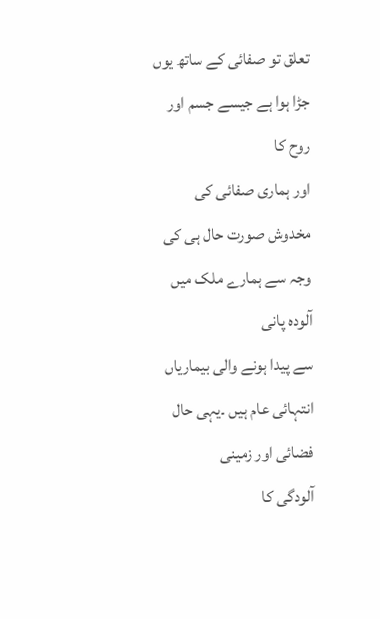تعلق تو صفائی کے ساتھ یوں جڑا ہوا ہے جیسے جسم اور روح کا
اور ہماری صفائی کی مخدوش صورت حال ہی کی وجہ سے ہمارے ملک میں آلودہ پانی
سے پیدا ہونے والی بیماریاں انتہائی عام ہیں ۔یہی حال فضائی اور زمینی
آلودگی کا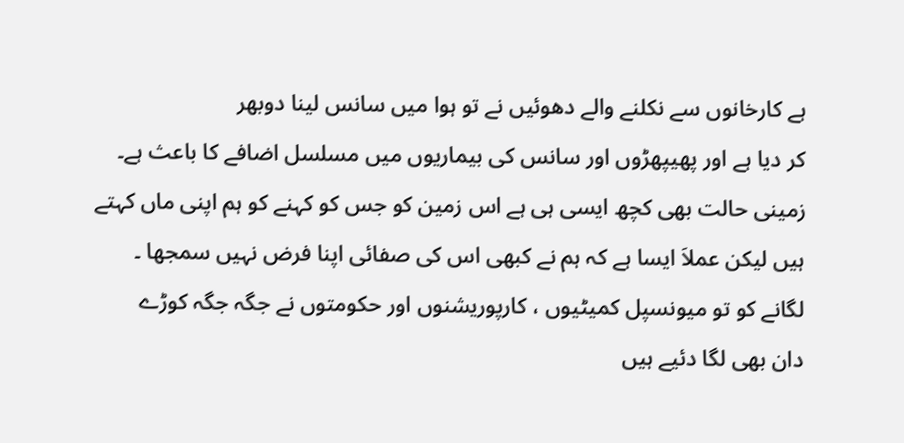ہے کارخانوں سے نکلنے والے دھوئیں نے تو ہوا میں سانس لینا دوبھر
کر دیا ہے اور پھیپھڑوں اور سانس کی بیماریوں میں مسلسل اضافے کا باعث ہے۔
زمینی حالت بھی کچھ ایسی ہی ہے اس زمین کو جس کو کہنے کو ہم اپنی ماں کہتے
ہیں لیکن عملاَ ایسا ہے کہ ہم نے کبھی اس کی صفائی اپنا فرض نہیں سمجھا ۔
لگانے کو تو میونسپل کمیٹیوں ، کارپوریشنوں اور حکومتوں نے جگہ جگہ کوڑے
دان بھی لگا دئیے ہیں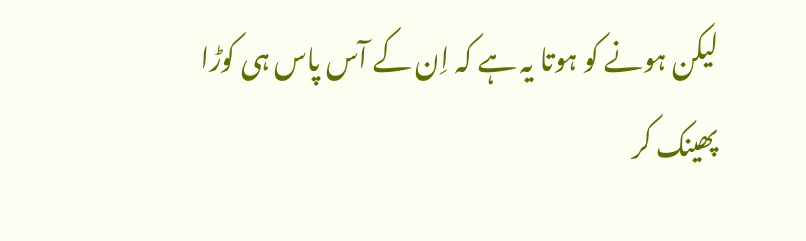لیکن ہونے کو ہوتا یہ ہے کہ اِن کے آس پاس ہی کوڑا
پھینک کر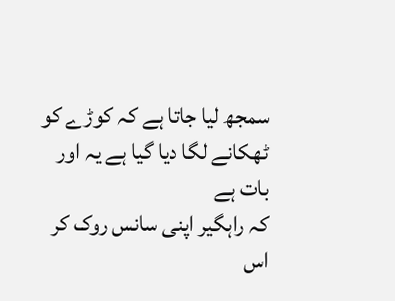سمجھ لیا جاتا ہے کہ کوڑے کو ٹھکانے لگا دیا گیا ہے یہ اور بات ہے
کہ راہگیر اپنی سانس روک کر اس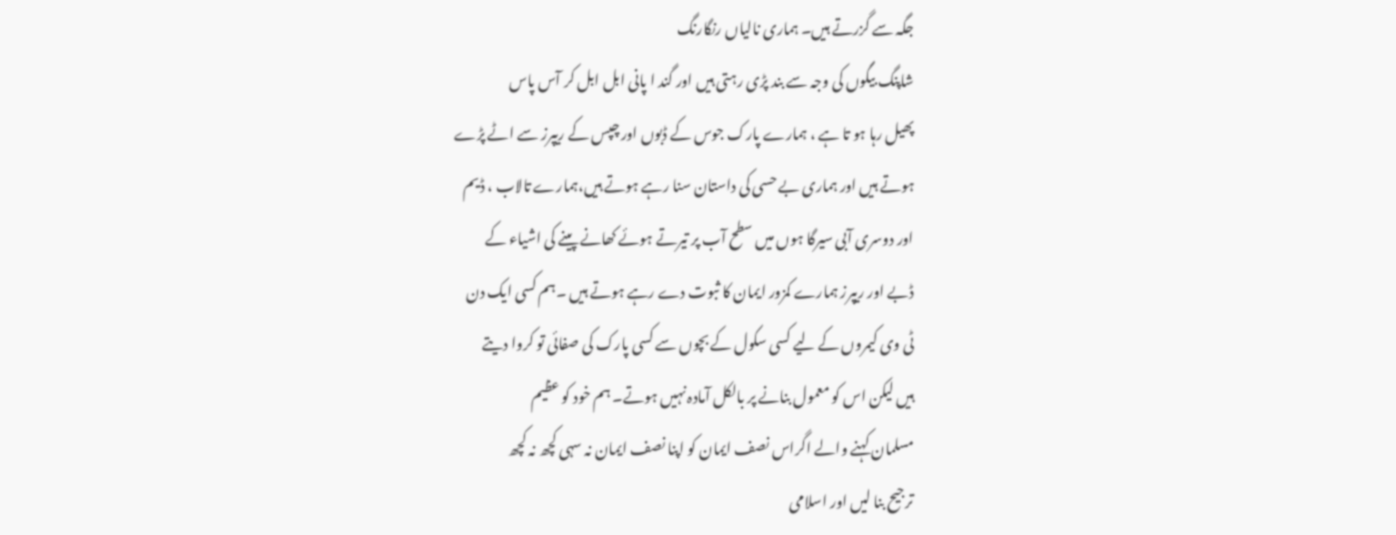جگہ سے گزرتے ہیں۔ ہماری نالیاں رنگارنگ
شاپنگ بیگوں کی وجہ سے بند پڑی رہتی ہیں اور گند ا پانی ابل ابل کر آس پاس
پھیل رہا ہو تا ہے ، ہمارے پارک جوس کے ڈبوں اور چپس کے ریپرز سے اٹے پڑے
ہوتے ہیں اور ہماری بے حسی کی داستان سنا رہے ہوتے ہیں،ہمارے تالاب ، ڈیم
اور دوسری آبی سیرگا ہوں میں سطح آب پر تیرتے ہوئے کھانے پینے کی اشیاء کے
ڈبے اور ریپرز ہمارے کمزور ایمان کا ثبوت دے رہے ہوتے ہیں ۔ہم کسی ایک دن
ٹی وی کیمروں کے لیے کسی سکول کے بچوں سے کسی پارک کی صفائی تو کروا دیتے
ہیں لیکن اس کو معمول بنانے پر بالکل آمادہ نہیں ہوتے۔ ہم خود کو عظیم
مسلمان کہنے والے اگراس نصف ایمان کو اپنا نصف ایمان نہ سہی کچھ نہ کچھ
ترجیح بنا لیں اور اسلامی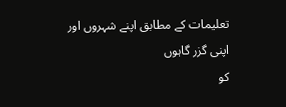تعلیمات کے مطابق اپنے شہروں اور اپنی گزر گاہوں
کو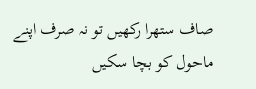صاف ستھرا رکھیں تو نہ صرف اپنے ماحول کو بچا سکیں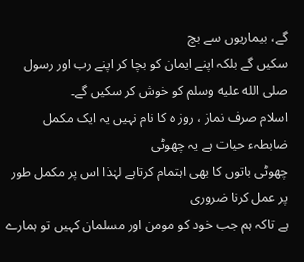گے، بیماریوں سے بچ
سکیں گے بلکہ اپنے ایمان کو بچا کر اپنے رب اور رسول صلى الله عليه وسلم کو خوش کر سکیں گے۔
اسلام صرف نماز ، روز ہ کا نام نہیں یہ ایک مکمل ضابطہء حیات ہے یہ چھوٹی
چھوٹی باتوں کا بھی اہتمام کرتاہے لہٰذا اس پر مکمل طور پر عمل کرنا ضروری
ہے تاکہ ہم جب خود کو مومن اور مسلمان کہیں تو ہمارے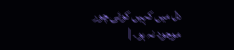دل میں کہیں کوئی چور
موجود نہ ہو۔ |